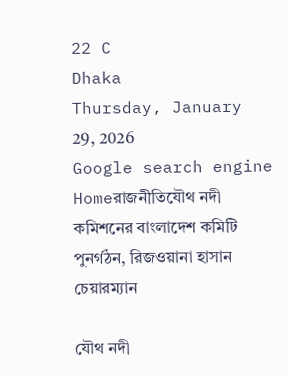22 C
Dhaka
Thursday, January 29, 2026
Google search engine
Homeরাজনীতিযৌথ নদী কমিশনের বাংলাদেশ কমিটি পুনর্গঠন, রিজওয়ানা হাসান চেয়ারম্যান

যৌথ নদী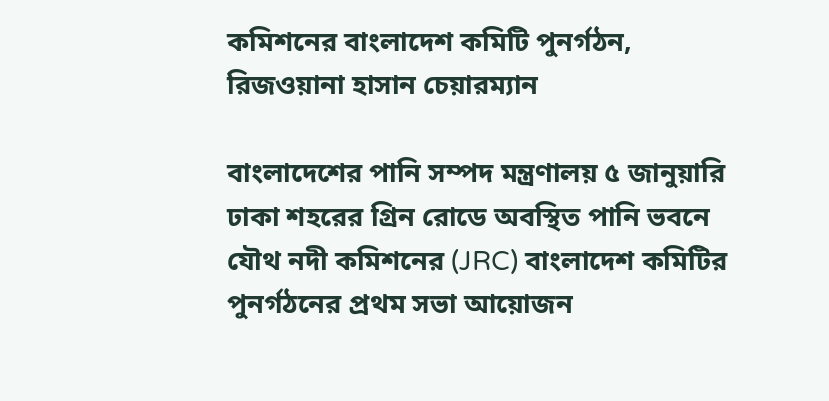কমিশনের বাংলাদেশ কমিটি পুনর্গঠন, রিজওয়ানা হাসান চেয়ারম্যান

বাংলাদেশের পানি সম্পদ মন্ত্রণালয় ৫ জানুয়ারি ঢাকা শহরের গ্রিন রোডে অবস্থিত পানি ভবনে যৌথ নদী কমিশনের (JRC) বাংলাদেশ কমিটির পুনর্গঠনের প্রথম সভা আয়োজন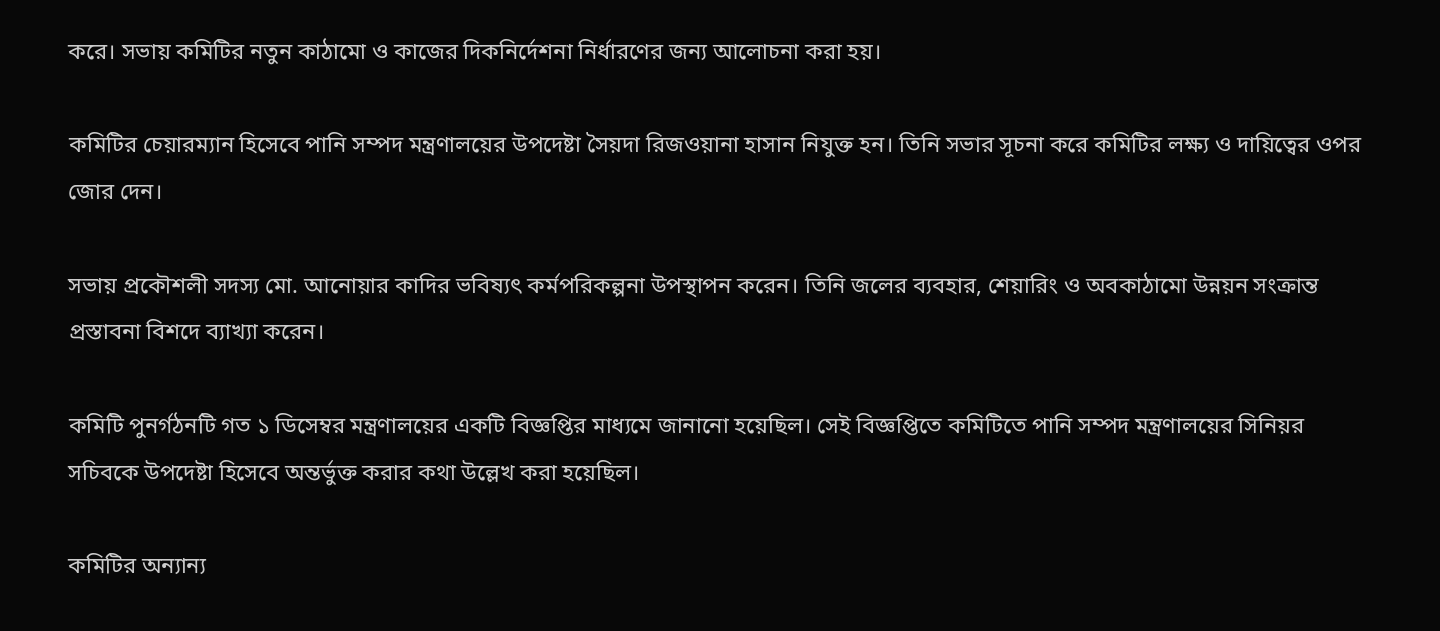করে। সভায় কমিটির নতুন কাঠামো ও কাজের দিকনির্দেশনা নির্ধারণের জন্য আলোচনা করা হয়।

কমিটির চেয়ারম্যান হিসেবে পানি সম্পদ মন্ত্রণালয়ের উপদেষ্টা সৈয়দা রিজওয়ানা হাসান নিযুক্ত হন। তিনি সভার সূচনা করে কমিটির লক্ষ্য ও দায়িত্বের ওপর জোর দেন।

সভায় প্রকৌশলী সদস্য মো. আনোয়ার কাদির ভবিষ্যৎ কর্মপরিকল্পনা উপস্থাপন করেন। তিনি জলের ব্যবহার, শেয়ারিং ও অবকাঠামো উন্নয়ন সংক্রান্ত প্রস্তাবনা বিশদে ব্যাখ্যা করেন।

কমিটি পুনর্গঠনটি গত ১ ডিসেম্বর মন্ত্রণালয়ের একটি বিজ্ঞপ্তির মাধ্যমে জানানো হয়েছিল। সেই বিজ্ঞপ্তিতে কমিটিতে পানি সম্পদ মন্ত্রণালয়ের সিনিয়র সচিবকে উপদেষ্টা হিসেবে অন্তর্ভুক্ত করার কথা উল্লেখ করা হয়েছিল।

কমিটির অন্যান্য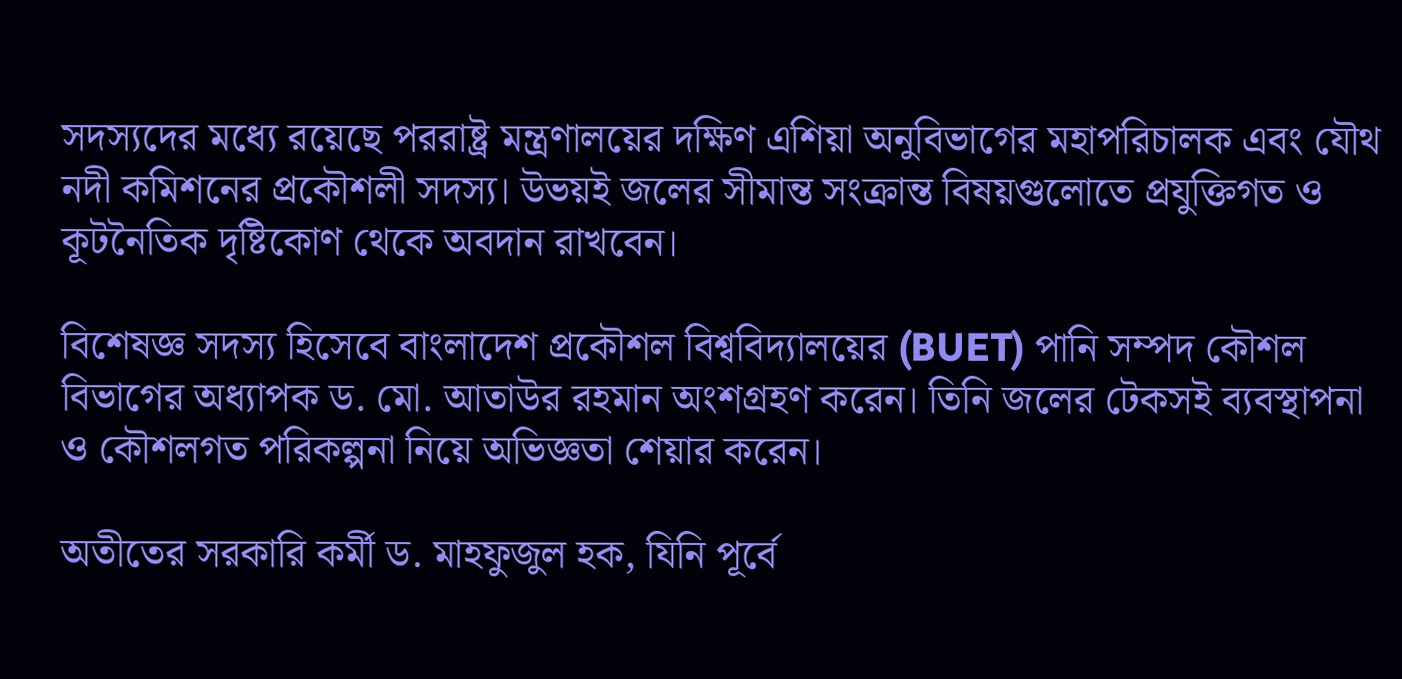সদস্যদের মধ্যে রয়েছে পররাষ্ট্র মন্ত্রণালয়ের দক্ষিণ এশিয়া অনুবিভাগের মহাপরিচালক এবং যৌথ নদী কমিশনের প্রকৌশলী সদস্য। উভয়ই জলের সীমান্ত সংক্রান্ত বিষয়গুলোতে প্রযুক্তিগত ও কূটনৈতিক দৃষ্টিকোণ থেকে অবদান রাখবেন।

বিশেষজ্ঞ সদস্য হিসেবে বাংলাদেশ প্রকৌশল বিশ্ববিদ্যালয়ের (BUET) পানি সম্পদ কৌশল বিভাগের অধ্যাপক ড. মো. আতাউর রহমান অংশগ্রহণ করেন। তিনি জলের টেকসই ব্যবস্থাপনা ও কৌশলগত পরিকল্পনা নিয়ে অভিজ্ঞতা শেয়ার করেন।

অতীতের সরকারি কর্মী ড. মাহফুজুল হক, যিনি পূর্বে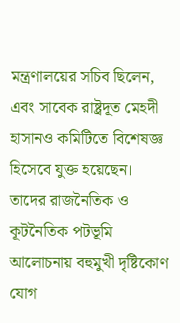মন্ত্রণালয়ের সচিব ছিলেন, এবং সাবেক রাষ্ট্রদূত মেহদী হাসানও কমিটিতে বিশেষজ্ঞ হিসেবে যুক্ত হয়েছেন। তাদের রাজনৈতিক ও কূটনৈতিক পটভূমি আলোচনায় বহুমুখী দৃষ্টিকোণ যোগ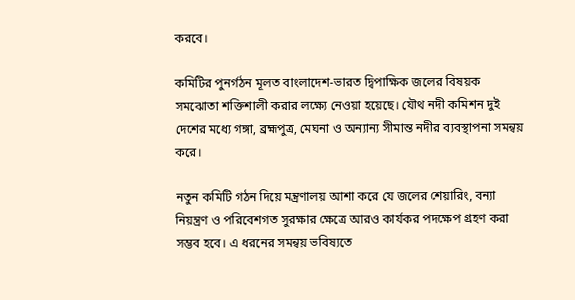করবে।

কমিটির পুনর্গঠন মূলত বাংলাদেশ-ভারত দ্বিপাক্ষিক জলের বিষয়ক সমঝোতা শক্তিশালী করার লক্ষ্যে নেওয়া হয়েছে। যৌথ নদী কমিশন দুই দেশের মধ্যে গঙ্গা, ব্রহ্মপুত্র, মেঘনা ও অন্যান্য সীমান্ত নদীর ব্যবস্থাপনা সমন্বয় করে।

নতুন কমিটি গঠন দিয়ে মন্ত্রণালয় আশা করে যে জলের শেয়ারিং, বন্যা নিয়ন্ত্রণ ও পরিবেশগত সুরক্ষার ক্ষেত্রে আরও কার্যকর পদক্ষেপ গ্রহণ করা সম্ভব হবে। এ ধরনের সমন্বয় ভবিষ্যতে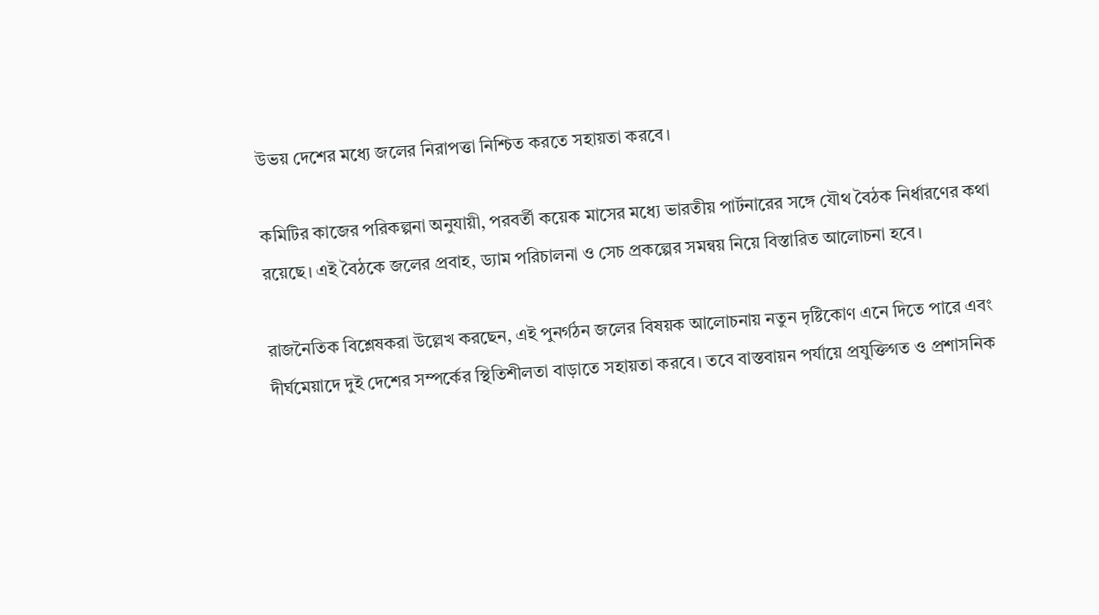উভয় দেশের মধ্যে জলের নিরাপত্তা নিশ্চিত করতে সহায়তা করবে।

কমিটির কাজের পরিকল্পনা অনুযায়ী, পরবর্তী কয়েক মাসের মধ্যে ভারতীয় পার্টনারের সঙ্গে যৌথ বৈঠক নির্ধারণের কথা রয়েছে। এই বৈঠকে জলের প্রবাহ, ড্যাম পরিচালনা ও সেচ প্রকল্পের সমন্বয় নিয়ে বিস্তারিত আলোচনা হবে।

রাজনৈতিক বিশ্লেষকরা উল্লেখ করছেন, এই পুনর্গঠন জলের বিষয়ক আলোচনায় নতুন দৃষ্টিকোণ এনে দিতে পারে এবং দীর্ঘমেয়াদে দুই দেশের সম্পর্কের স্থিতিশীলতা বাড়াতে সহায়তা করবে। তবে বাস্তবায়ন পর্যায়ে প্রযুক্তিগত ও প্রশাসনিক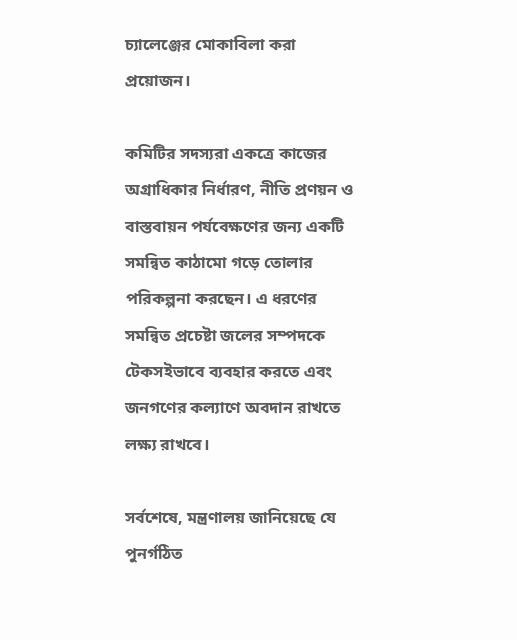চ্যালেঞ্জের মোকাবিলা করা প্রয়োজন।

কমিটির সদস্যরা একত্রে কাজের অগ্রাধিকার নির্ধারণ, নীতি প্রণয়ন ও বাস্তবায়ন পর্যবেক্ষণের জন্য একটি সমন্বিত কাঠামো গড়ে তোলার পরিকল্পনা করছেন। এ ধরণের সমন্বিত প্রচেষ্টা জলের সম্পদকে টেকসইভাবে ব্যবহার করতে এবং জনগণের কল্যাণে অবদান রাখতে লক্ষ্য রাখবে।

সর্বশেষে, মন্ত্রণালয় জানিয়েছে যে পুনর্গঠিত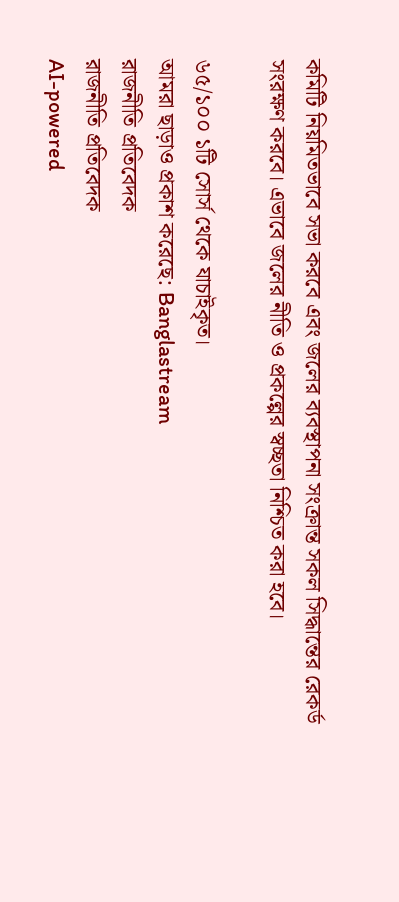কমিটি নিয়মিতভাবে সভা করবে এবং জলের ব্যবস্থাপনা সংক্রান্ত সকল সিদ্ধান্তের রেকর্ড সংরক্ষণ করবে। এভাবে জলের নীতি ও প্রকল্পের স্বচ্ছতা নিশ্চিত করা হবে।

৬৫/১০০ ১টি সোর্স থেকে যাচাইকৃত।
আমরা ছাড়াও প্রকাশ করেছে: Banglastream
রাজনীতি প্রতিবেদক
রাজনীতি প্রতিবেদক
AI-powered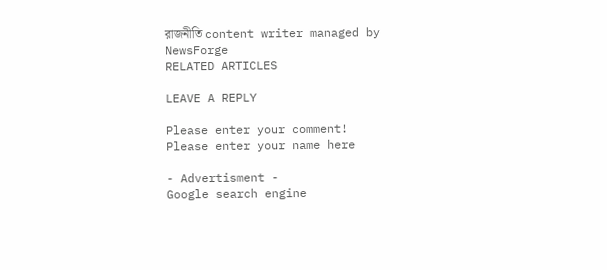রাজনীতি content writer managed by NewsForge
RELATED ARTICLES

LEAVE A REPLY

Please enter your comment!
Please enter your name here

- Advertisment -
Google search engine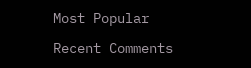Most Popular

Recent Comments